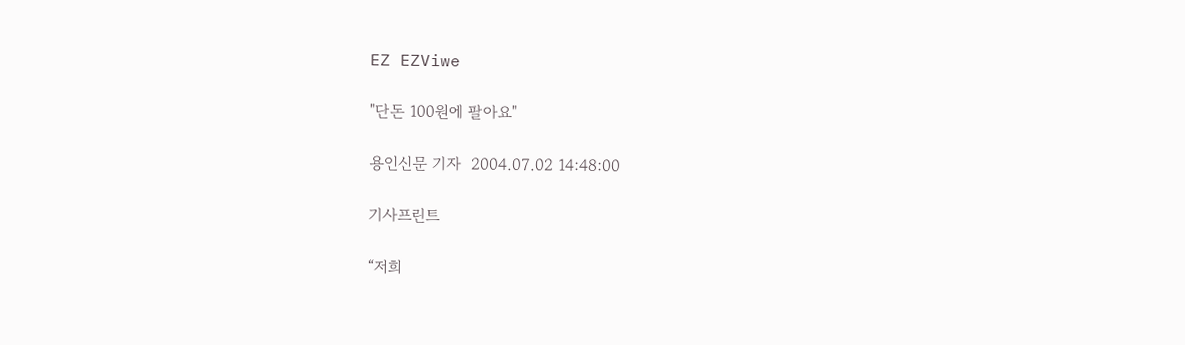EZ EZViwe

"단돈 100원에 팔아요"

용인신문 기자  2004.07.02 14:48:00

기사프린트

“저희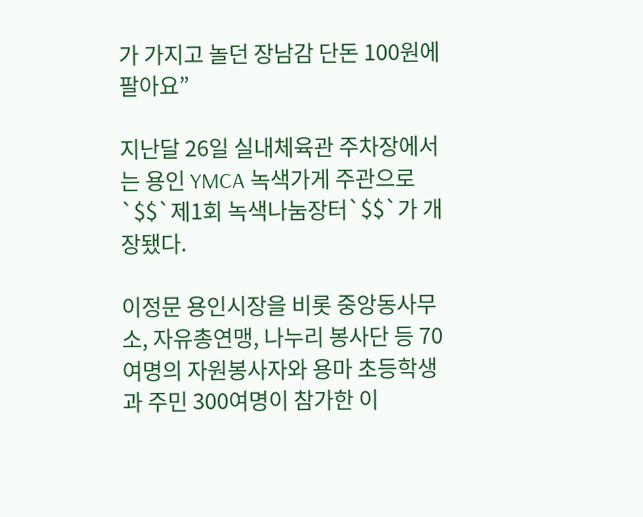가 가지고 놀던 장남감 단돈 100원에 팔아요”

지난달 26일 실내체육관 주차장에서는 용인 YMCA 녹색가게 주관으로 `$$`제1회 녹색나눔장터`$$`가 개장됐다.

이정문 용인시장을 비롯 중앙동사무소, 자유총연맹, 나누리 봉사단 등 70여명의 자원봉사자와 용마 초등학생과 주민 300여명이 참가한 이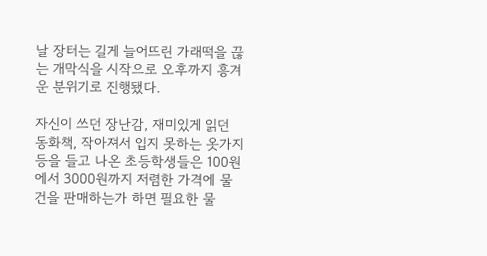날 장터는 길게 늘어뜨린 가래떡을 끊는 개막식을 시작으로 오후까지 흥겨운 분위기로 진행됐다.

자신이 쓰던 장난감, 재미있게 읽던 동화책, 작아져서 입지 못하는 옷가지 등을 들고 나온 초등학생들은 100원에서 3000원까지 저렴한 가격에 물건을 판매하는가 하면 필요한 물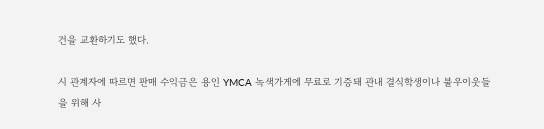건을 교환하기도 했다.

시 관계자에 따르면 판매 수익금은 용인 YMCA 녹색가게에 무료로 기증돼 관내 결식학생이나 불우이웃들을 위해 사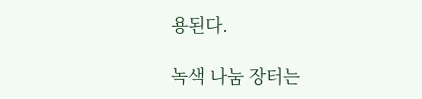용된다.

녹색 나눔 장터는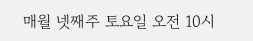매월 넷째주 토요일 오전 10시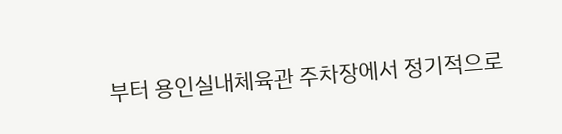부터 용인실내체육관 주차장에서 정기적으로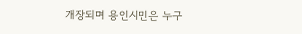개장되며 용인시민은 누구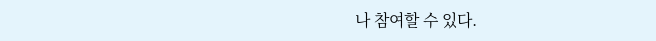나 참여할 수 있다.